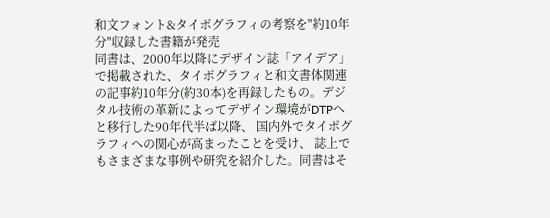和文フォント&タイポグラフィの考察を"約10年分"収録した書籍が発売
同書は、2000年以降にデザイン誌「アイデア」で掲載された、タイポグラフィと和文書体関連の記事約10年分(約30本)を再録したもの。デジタル技術の革新によってデザイン環境がDTPへと移行した90年代半ば以降、 国内外でタイポグラフィへの関心が高まったことを受け、 誌上でもさまざまな事例や研究を紹介した。同書はそ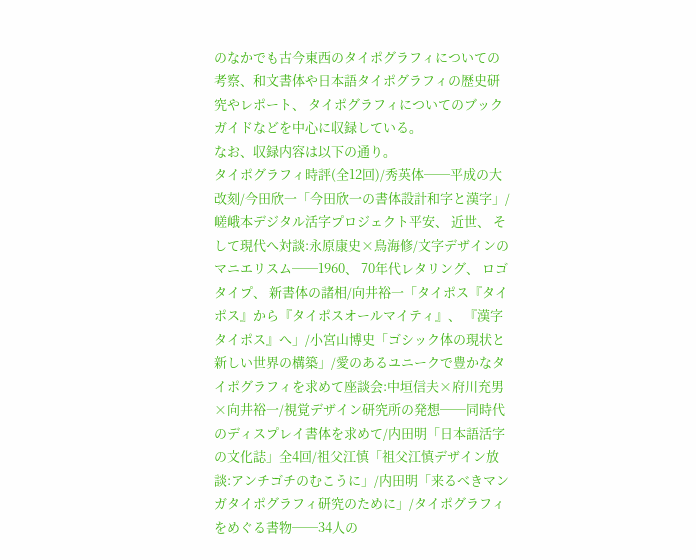のなかでも古今東西のタイポグラフィについての考察、和文書体や日本語タイポグラフィの歴史研究やレポート、 タイポグラフィについてのブックガイドなどを中心に収録している。
なお、収録内容は以下の通り。
タイポグラフィ時評(全12回)/秀英体──平成の大改刻/今田欣一「今田欣一の書体設計和字と漢字」/嵯峨本デジタル活字プロジェクト平安、 近世、 そして現代へ対談:永原康史×鳥海修/文字デザインのマニエリスム──1960、 70年代レタリング、 ロゴタイプ、 新書体の諸相/向井裕一「タイポス『タイポス』から『タイポスオールマイティ』、 『漢字タイポス』へ」/小宮山博史「ゴシック体の現状と新しい世界の構築」/愛のあるユニークで豊かなタイポグラフィを求めて座談会:中垣信夫×府川充男×向井裕一/視覚デザイン研究所の発想──同時代のディスプレイ書体を求めて/内田明「日本語活字の文化誌」全4回/祖父江慎「祖父江慎デザイン放談:アンチゴチのむこうに」/内田明「来るべきマンガタイポグラフィ研究のために」/タイポグラフィをめぐる書物──34人の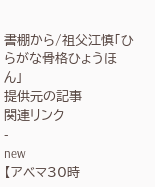書棚から/祖父江慎「ひらがな骨格ひょうほん」
提供元の記事
関連リンク
-
new
【アベマ30時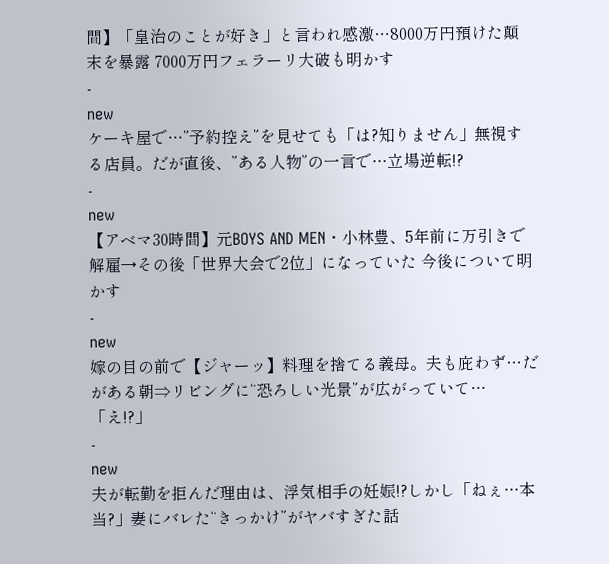間】「皇治のことが好き」と言われ感激…8000万円預けた顛末を暴露 7000万円フェラーリ大破も明かす
-
new
ケーキ屋で…”予約控え”を見せても「は?知りません」無視する店員。だが直後、”ある人物”の一言で…立場逆転!?
-
new
【アベマ30時間】元BOYS AND MEN・小林豊、5年前に万引きで解雇→その後「世界大会で2位」になっていた 今後について明かす
-
new
嫁の目の前で【ジャーッ】料理を捨てる義母。夫も庇わず…だがある朝⇒リビングに“恐ろしい光景”が広がっていて…「え!?」
-
new
夫が転勤を拒んだ理由は、浮気相手の妊娠!?しかし「ねぇ…本当?」妻にバレた“きっかけ”がヤバすぎた話